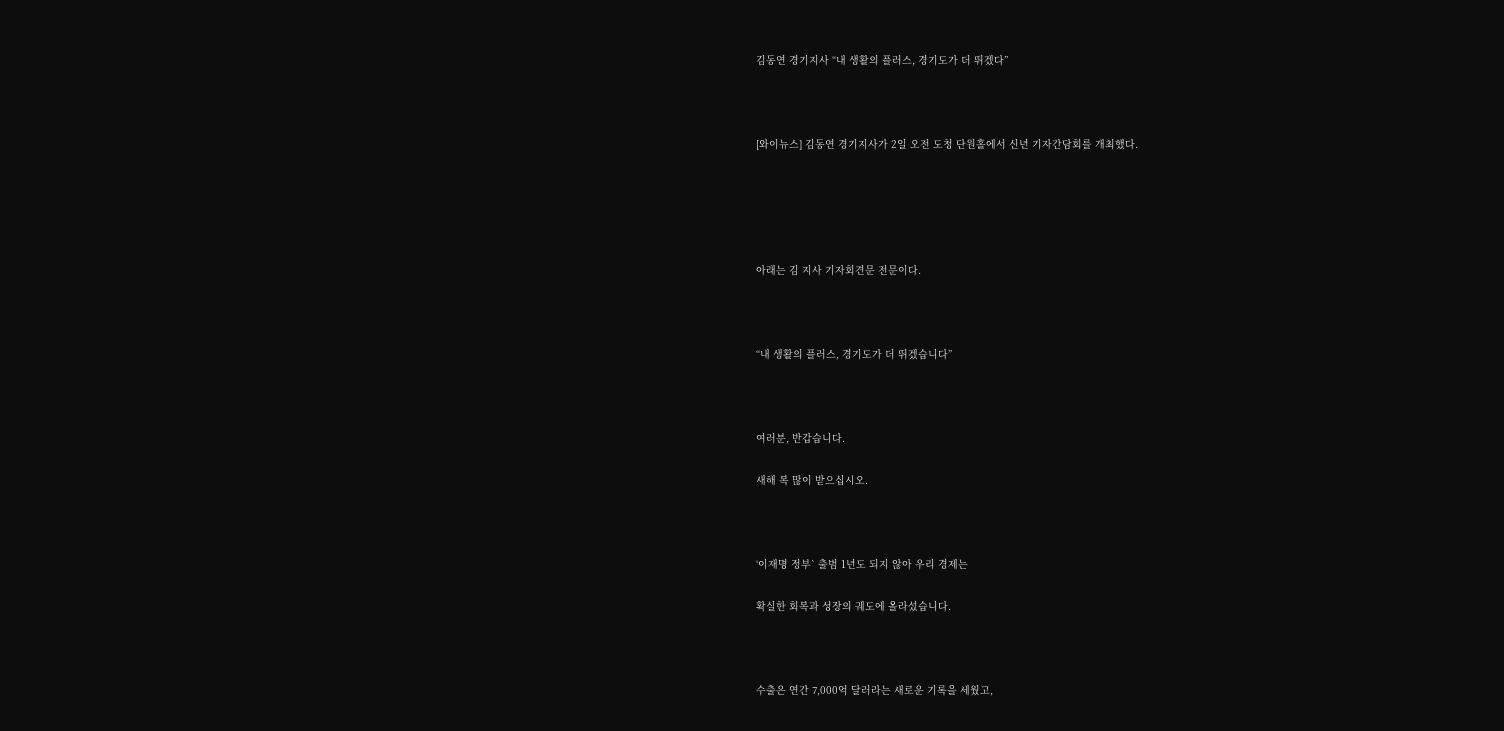김동연 경기지사 “내 생활의 플러스, 경기도가 더 뛰겠다”



[와이뉴스] 김동연 경기지사가 2일 오전 도청 단원홀에서 신년 기자간담회를 개최했다.





아래는 김 지사 기자회견문 전문이다.



“내 생활의 플러스, 경기도가 더 뛰겠습니다”



여러분, 반갑습니다.

새해 복 많이 받으십시오.



‘이재명 정부` 출범 1년도 되지 않아 우리 경제는

확실한 회복과 성장의 궤도에 올라섰습니다.



수출은 연간 7,000억 달러라는 새로운 기록을 세웠고,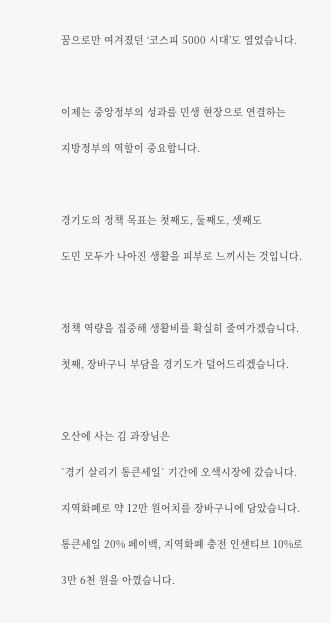꿈으로만 여겨졌던 ‘코스피 5000 시대’도 열었습니다.



이제는 중앙정부의 성과를 민생 현장으로 연결하는

지방정부의 역할이 중요합니다.



경기도의 정책 목표는 첫째도, 둘째도, 셋째도

도민 모두가 나아진 생활을 피부로 느끼시는 것입니다.



정책 역량을 집중해 생활비를 확실히 줄여가겠습니다.

첫째, 장바구니 부담을 경기도가 덜어드리겠습니다.



오산에 사는 김 과장님은

`경기 살리기 통큰세일` 기간에 오색시장에 갔습니다.

지역화폐로 약 12만 원어치를 장바구니에 담았습니다.

통큰세일 20% 페이백, 지역화폐 충전 인센티브 10%로

3만 6천 원을 아꼈습니다.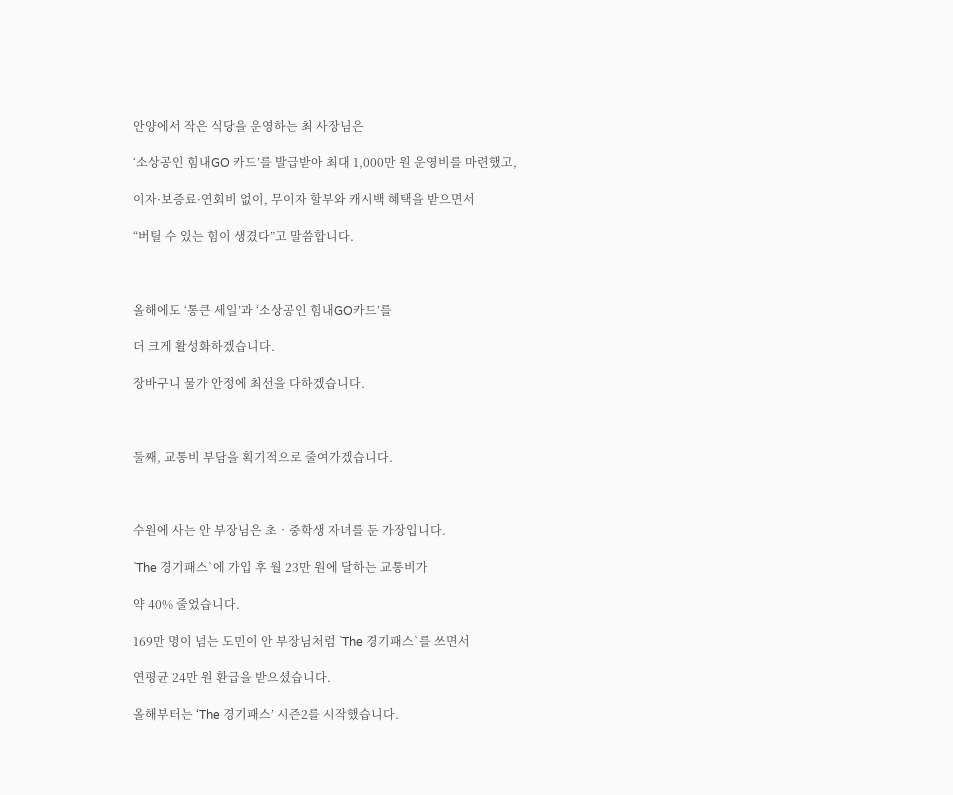안양에서 작은 식당을 운영하는 최 사장님은

‘소상공인 힘내GO 카드’를 발급받아 최대 1,000만 원 운영비를 마련했고,

이자·보증료·연회비 없이, 무이자 할부와 캐시백 혜택을 받으면서

“버틸 수 있는 힘이 생겼다”고 말씀합니다.



올해에도 ‘통큰 세일’과 ‘소상공인 힘내GO카드’를

더 크게 활성화하겠습니다.

장바구니 물가 안정에 최선을 다하겠습니다.



둘째, 교통비 부담을 획기적으로 줄여가겠습니다.



수원에 사는 안 부장님은 초‧중학생 자녀를 둔 가장입니다.

`The 경기패스`에 가입 후 월 23만 원에 달하는 교통비가

약 40% 줄었습니다.

169만 명이 넘는 도민이 안 부장님처럼 `The 경기패스`를 쓰면서

연평균 24만 원 환급을 받으셨습니다.

올해부터는 ‘The 경기패스’ 시즌2를 시작했습니다.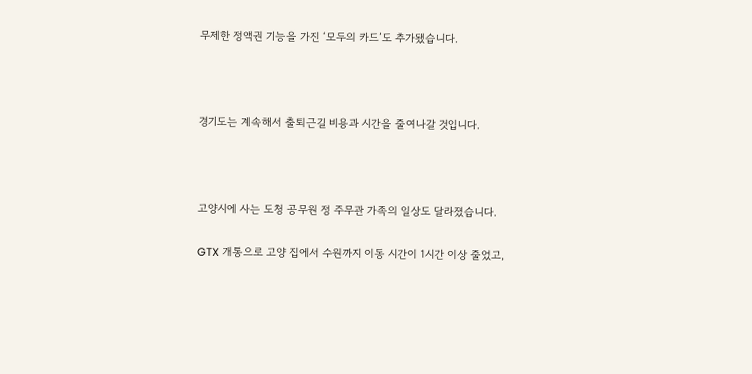무제한 정액권 기능을 가진 ‘모두의 카드’도 추가됐습니다.



경기도는 계속해서 출퇴근길 비용과 시간을 줄여나갈 것입니다.



고양시에 사는 도청 공무원 정 주무관 가족의 일상도 달라졌습니다.

GTX 개통으로 고양 집에서 수원까지 이동 시간이 1시간 이상 줄었고,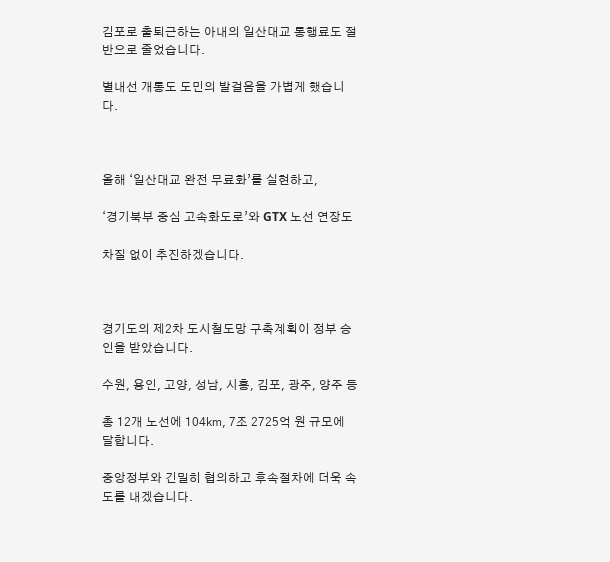김포로 출퇴근하는 아내의 일산대교 통행료도 절반으로 줄었습니다.

별내선 개통도 도민의 발걸음을 가볍게 했습니다.



올해 ‘일산대교 완전 무료화’를 실현하고,

‘경기북부 중심 고속화도로’와 GTX 노선 연장도

차질 없이 추진하겠습니다.



경기도의 제2차 도시철도망 구축계획이 정부 승인을 받았습니다.

수원, 용인, 고양, 성남, 시흥, 김포, 광주, 양주 등

총 12개 노선에 104㎞, 7조 2725억 원 규모에 달합니다.

중앙정부와 긴밀히 협의하고 후속절차에 더욱 속도를 내겠습니다.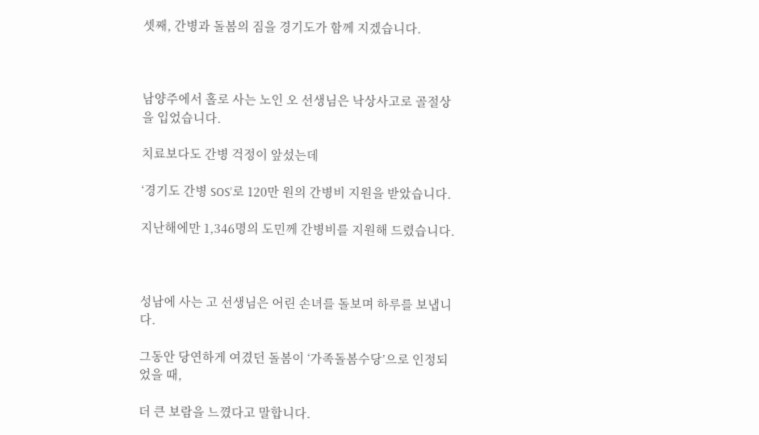셋째, 간병과 돌봄의 짐을 경기도가 함께 지겠습니다.



남양주에서 홀로 사는 노인 오 선생님은 낙상사고로 골절상을 입었습니다.

치료보다도 간병 걱정이 앞섰는데

‘경기도 간병 SOS’로 120만 원의 간병비 지원을 받았습니다.

지난해에만 1,346명의 도민께 간병비를 지원해 드렸습니다.



성남에 사는 고 선생님은 어린 손녀를 돌보며 하루를 보냅니다.

그동안 당연하게 여겼던 돌봄이 ‘가족돌봄수당’으로 인정되었을 때,

더 큰 보람을 느꼈다고 말합니다.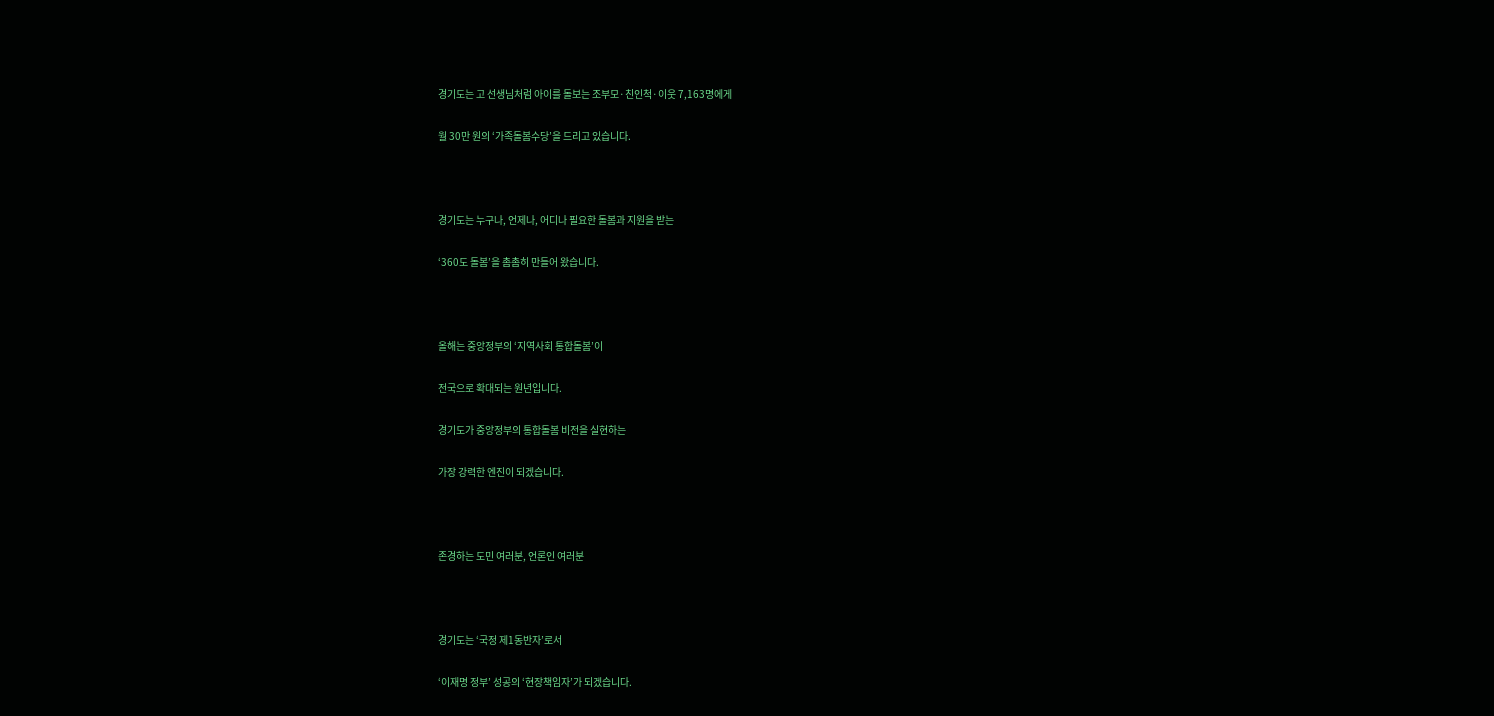경기도는 고 선생님처럼 아이를 돌보는 조부모·친인척·이웃 7,163명에게

월 30만 원의 ‘가족돌봄수당’을 드리고 있습니다.



경기도는 누구나, 언제나, 어디나 필요한 돌봄과 지원을 받는

‘360도 돌봄’을 촘촘히 만들어 왔습니다.



올해는 중앙정부의 ‘지역사회 통합돌봄’이

전국으로 확대되는 원년입니다.

경기도가 중앙정부의 통합돌봄 비전을 실현하는

가장 강력한 엔진이 되겠습니다.



존경하는 도민 여러분, 언론인 여러분



경기도는 ‘국정 제1동반자’로서

‘이재명 정부’ 성공의 ‘현장책임자’가 되겠습니다.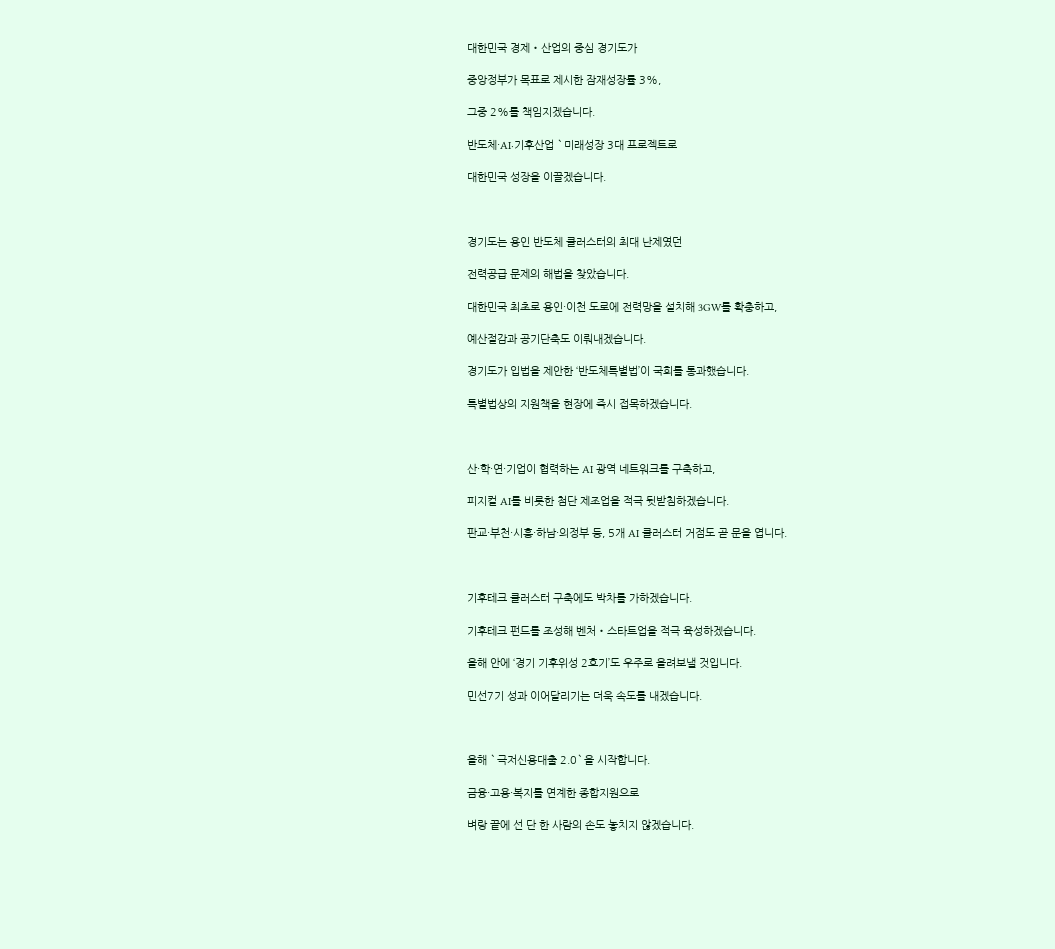대한민국 경제‧산업의 중심 경기도가

중앙정부가 목표로 제시한 잠재성장률 3%,

그중 2%를 책임지겠습니다.

반도체·AI·기후산업 `미래성장 3대 프로젝트로

대한민국 성장을 이끌겠습니다.



경기도는 용인 반도체 클러스터의 최대 난제였던

전력공급 문제의 해법을 찾았습니다.

대한민국 최초로 용인·이천 도로에 전력망을 설치해 3GW를 확충하고,

예산절감과 공기단축도 이뤄내겠습니다.

경기도가 입법을 제안한 ‘반도체특별법’이 국회를 통과했습니다.

특별법상의 지원책을 현장에 즉시 접목하겠습니다.



산·학·연·기업이 협력하는 AI 광역 네트워크를 구축하고,

피지컬 AI를 비롯한 첨단 제조업을 적극 뒷받침하겠습니다.

판교·부천·시흥·하남·의정부 등, 5개 AI 클러스터 거점도 곧 문을 엽니다.



기후테크 클러스터 구축에도 박차를 가하겠습니다.

기후테크 펀드를 조성해 벤처‧스타트업을 적극 육성하겠습니다.

올해 안에 ‘경기 기후위성 2호기’도 우주로 올려보낼 것입니다.

민선7기 성과 이어달리기는 더욱 속도를 내겠습니다.



올해 `극저신용대출 2.0`을 시작합니다.

금융·고용·복지를 연계한 종합지원으로

벼랑 끝에 선 단 한 사람의 손도 놓치지 않겠습니다.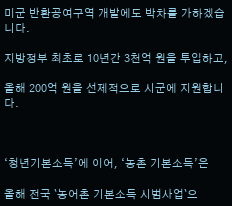미군 반환공여구역 개발에도 박차를 가하겠습니다.

지방정부 최초로 10년간 3천억 원을 투입하고,

올해 200억 원을 선제적으로 시군에 지원합니다.



‘청년기본소득’에 이어, ‘농촌 기본소득’은

올해 전국 `농어촌 기본소득 시범사업`으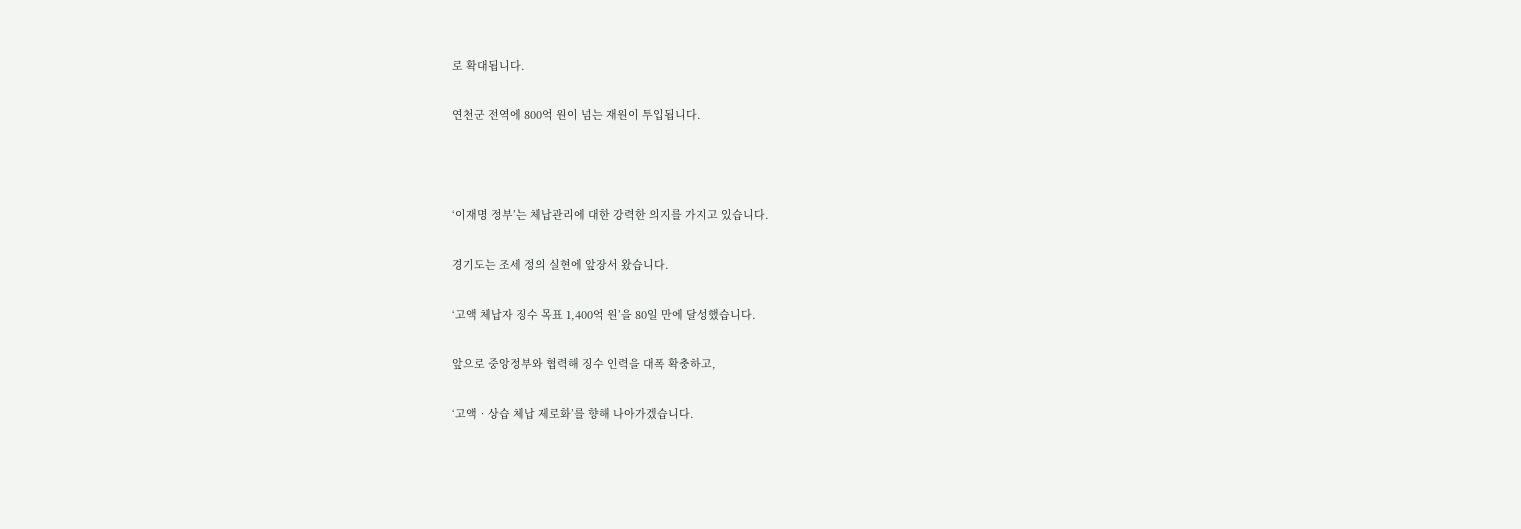로 확대됩니다.

연천군 전역에 800억 원이 넘는 재원이 투입됩니다.



‘이재명 정부’는 체납관리에 대한 강력한 의지를 가지고 있습니다.

경기도는 조세 정의 실현에 앞장서 왔습니다.

‘고액 체납자 징수 목표 1,400억 원’을 80일 만에 달성했습니다.

앞으로 중앙정부와 협력해 징수 인력을 대폭 확충하고,

‘고액‧상습 체납 제로화’를 향해 나아가겠습니다.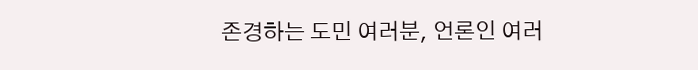존경하는 도민 여러분, 언론인 여러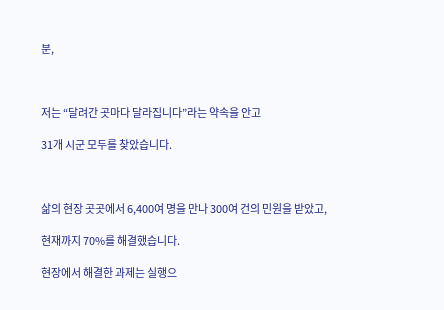분,



저는 “달려간 곳마다 달라집니다”라는 약속을 안고

31개 시군 모두를 찾았습니다.



삶의 현장 곳곳에서 6,400여 명을 만나 300여 건의 민원을 받았고,

현재까지 70%를 해결했습니다.

현장에서 해결한 과제는 실행으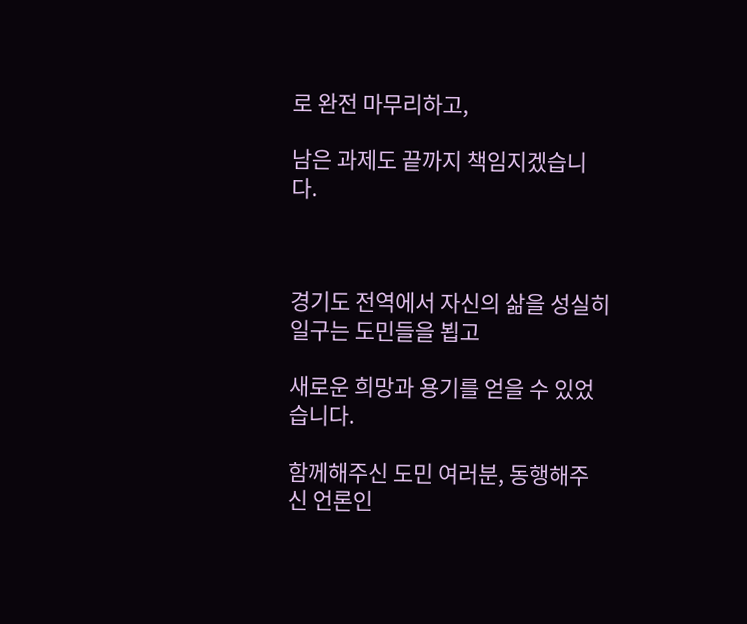로 완전 마무리하고,

남은 과제도 끝까지 책임지겠습니다.



경기도 전역에서 자신의 삶을 성실히 일구는 도민들을 뵙고

새로운 희망과 용기를 얻을 수 있었습니다.

함께해주신 도민 여러분, 동행해주신 언론인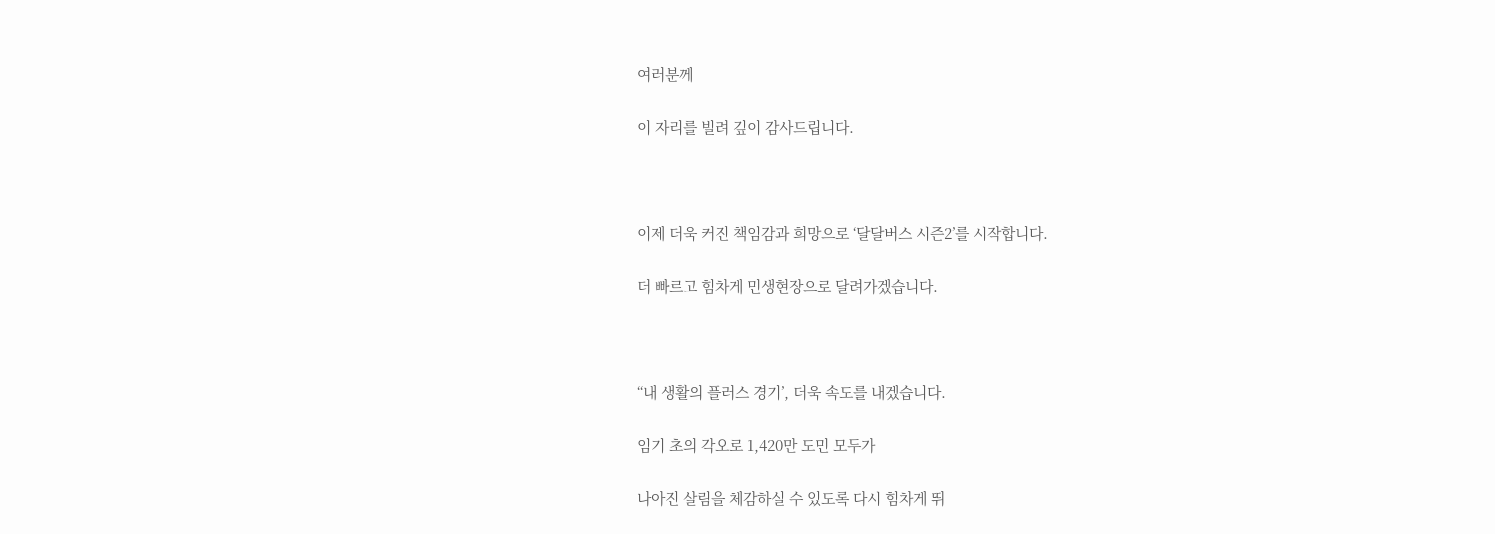여러분께

이 자리를 빌려 깊이 감사드립니다.



이제 더욱 커진 책임감과 희망으로 ‘달달버스 시즌2’를 시작합니다.

더 빠르고 힘차게 민생현장으로 달려가겠습니다.



‘‘내 생활의 플러스 경기’, 더욱 속도를 내겠습니다.

임기 초의 각오로 1,420만 도민 모두가

나아진 살림을 체감하실 수 있도록 다시 힘차게 뛰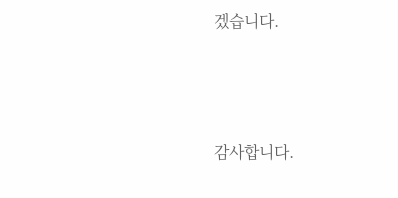겠습니다.



감사합니다.